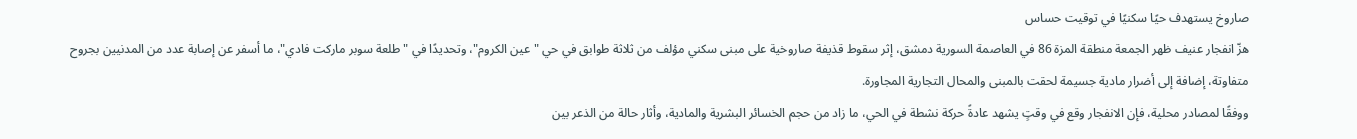صاروخ يستهدف حيًا سكنيًا في توقيت حساس
هزّ انفجار عنيف ظهر الجمعة منطقة المزة 86 في العاصمة السورية دمشق، إثر سقوط قذيفة صاروخية على مبنى سكني مؤلف من ثلاثة طوابق في حي "عين الكروم"، وتحديدًا في "طلعة سوبر ماركت فادي"، ما أسفر عن إصابة عدد من المدنيين بجروح متفاوتة، إضافة إلى أضرار مادية جسيمة لحقت بالمبنى والمحال التجارية المجاورة.
ووفقًا لمصادر محلية، فإن الانفجار وقع في وقتٍ يشهد عادةً حركة نشطة في الحي، ما زاد من حجم الخسائر البشرية والمادية، وأثار حالة من الذعر بين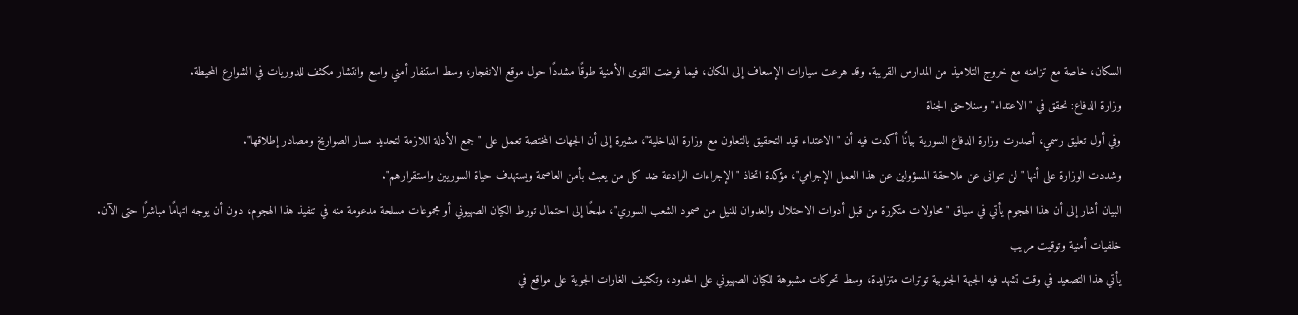السكان، خاصة مع تزامنه مع خروج التلاميذ من المدارس القريبة. وقد هرعت سيارات الإسعاف إلى المكان، فيما فرضت القوى الأمنية طوقًا مشددًا حول موقع الانفجار، وسط استنفار أمني واسع وانتشار مكثف للدوريات في الشوارع المحيطة.
وزارة الدفاع: نحقق في "الاعتداء" وسنلاحق الجناة
وفي أول تعليق رسمي، أصدرت وزارة الدفاع السورية بيانًا أكدت فيه أن "الاعتداء قيد التحقيق بالتعاون مع وزارة الداخلية"، مشيرة إلى أن الجهات المختصة تعمل على "جمع الأدلة اللازمة لتحديد مسار الصواريخ ومصادر إطلاقها".
وشددت الوزارة على أنها "لن تتوانى عن ملاحقة المسؤولين عن هذا العمل الإجرامي"، مؤكدة اتخاذ "الإجراءات الرادعة ضد كل من يعبث بأمن العاصمة ويستهدف حياة السوريين واستقرارهم".
البيان أشار إلى أن هذا الهجوم يأتي في سياق "محاولات متكررة من قبل أدوات الاحتلال والعدوان للنيل من صمود الشعب السوري"، ملمحًا إلى احتمال تورط الكيان الصهيوني أو مجموعات مسلحة مدعومة منه في تنفيذ هذا الهجوم، دون أن يوجه اتهامًا مباشرًا حتى الآن.
خلفيات أمنية وتوقيت مريب
يأتي هذا التصعيد في وقت تشهد فيه الجبهة الجنوبية توترات متزايدة، وسط تحركات مشبوهة للكيان الصهيوني على الحدود، وتكثيف الغارات الجوية على مواقع في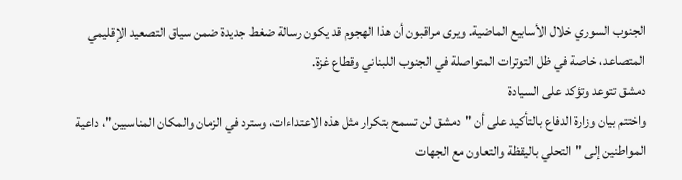الجنوب السوري خلال الأسابيع الماضية. ويرى مراقبون أن هذا الهجوم قد يكون رسالة ضغط جديدة ضمن سياق التصعيد الإقليمي المتصاعد، خاصة في ظل التوترات المتواصلة في الجنوب اللبناني وقطاع غزة.
دمشق تتوعد وتؤكد على السيادة
واختتم بيان وزارة الدفاع بالتأكيد على أن "دمشق لن تسمح بتكرار مثل هذه الاعتداءات، وسترد في الزمان والمكان المناسبين"، داعية المواطنين إلى "التحلي باليقظة والتعاون مع الجهات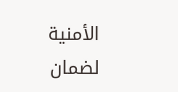الأمنية لضمان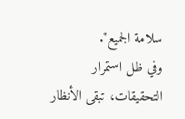سلامة الجميع".
وفي ظل استمرار التحقيقات، تبقى الأنظار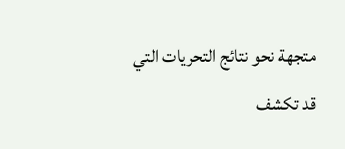متجهة نحو نتائج التحريات التي قد تكشف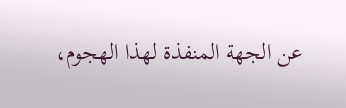عن الجهة المنفذة لهذا الهجوم،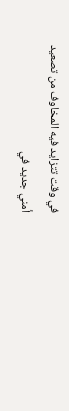في وقت تتزايد فيه المخاوف من تصعيد أمني جديد في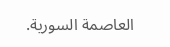العاصمة السورية.